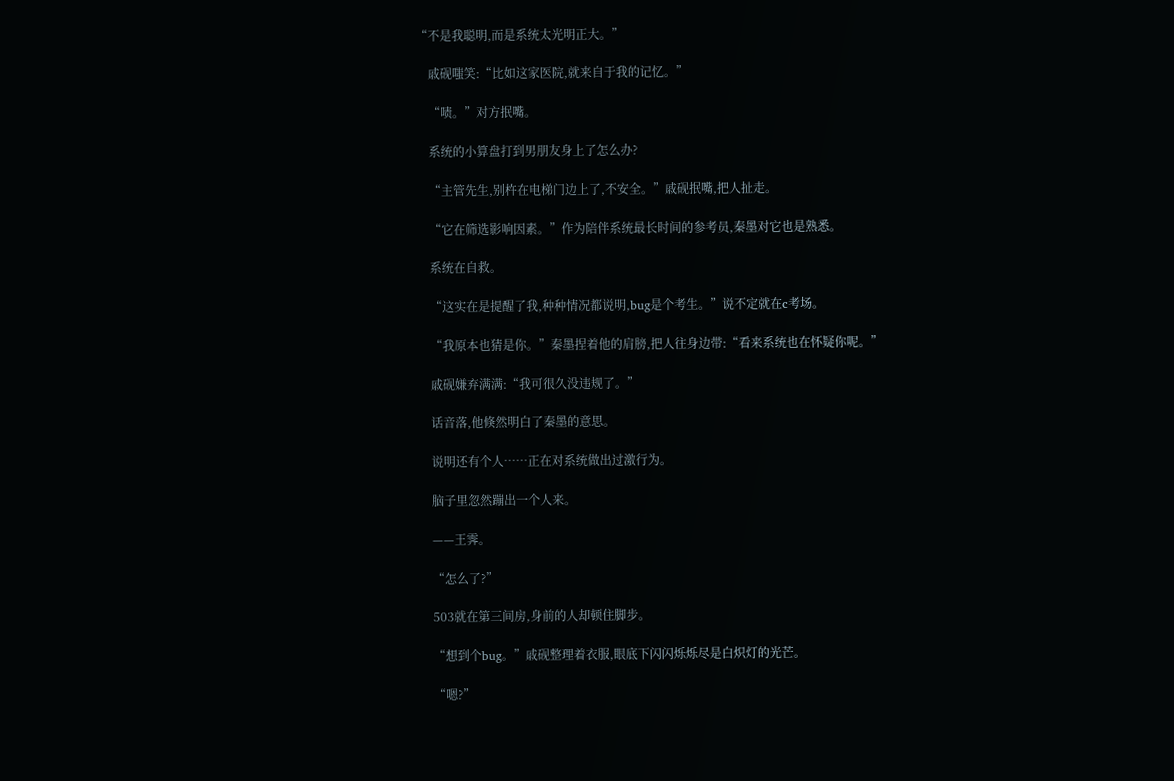“不是我聪明,而是系统太光明正大。”

    戚砚嗤笑:“比如这家医院,就来自于我的记忆。”

    “啧。”对方抿嘴。

    系统的小算盘打到男朋友身上了怎么办?

    “主管先生,别杵在电梯门边上了,不安全。”戚砚抿嘴,把人扯走。

    “它在筛选影响因素。”作为陪伴系统最长时间的参考员,秦墨对它也是熟悉。

    系统在自救。

    “这实在是提醒了我,种种情况都说明,bug是个考生。”说不定就在c考场。

    “我原本也猜是你。”秦墨捏着他的肩膀,把人往身边带:“看来系统也在怀疑你呢。”

    戚砚嫌弃满满:“我可很久没违规了。”

    话音落,他倏然明白了秦墨的意思。

    说明还有个人……正在对系统做出过激行为。

    脑子里忽然蹦出一个人来。

    ——王霁。

    “怎么了?”

    503就在第三间房,身前的人却顿住脚步。

    “想到个bug。”戚砚整理着衣服,眼底下闪闪烁烁尽是白炽灯的光芒。

    “嗯?”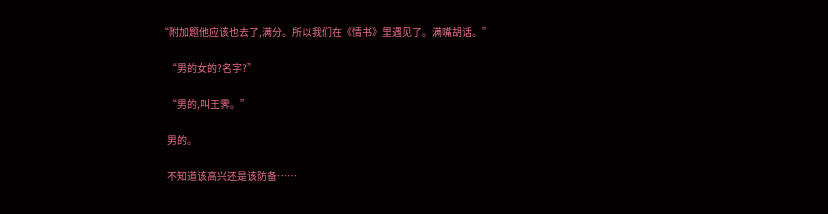“附加题他应该也去了,满分。所以我们在《情书》里遇见了。满嘴胡话。”

    “男的女的?名字?”

    “男的,叫王霁。”

    男的。

    不知道该高兴还是该防备……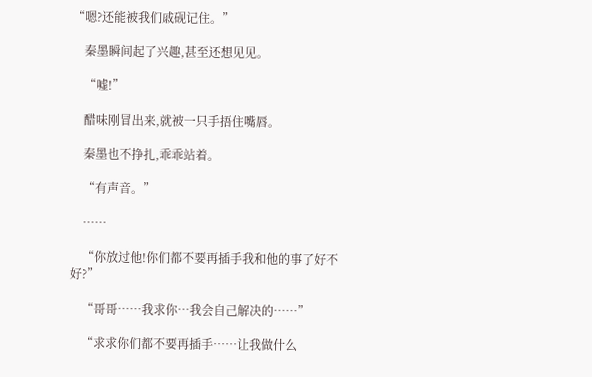“嗯?还能被我们戚砚记住。”

    秦墨瞬间起了兴趣,甚至还想见见。

    “嘘!”

    醋味刚冒出来,就被一只手捂住嘴唇。

    秦墨也不挣扎,乖乖站着。

    “有声音。”

    ……

    “你放过他!你们都不要再插手我和他的事了好不好?”

    “哥哥……我求你…我会自己解决的……”

    “求求你们都不要再插手……让我做什么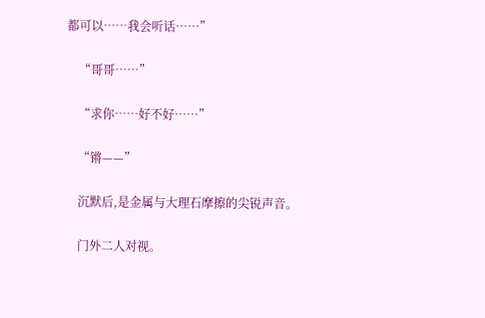都可以……我会听话……”

    “哥哥……”

    “求你……好不好……”

    “锵——”

    沉默后,是金属与大理石摩擦的尖锐声音。

    门外二人对视。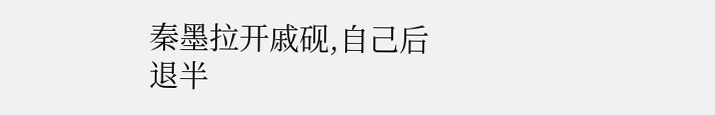秦墨拉开戚砚,自己后退半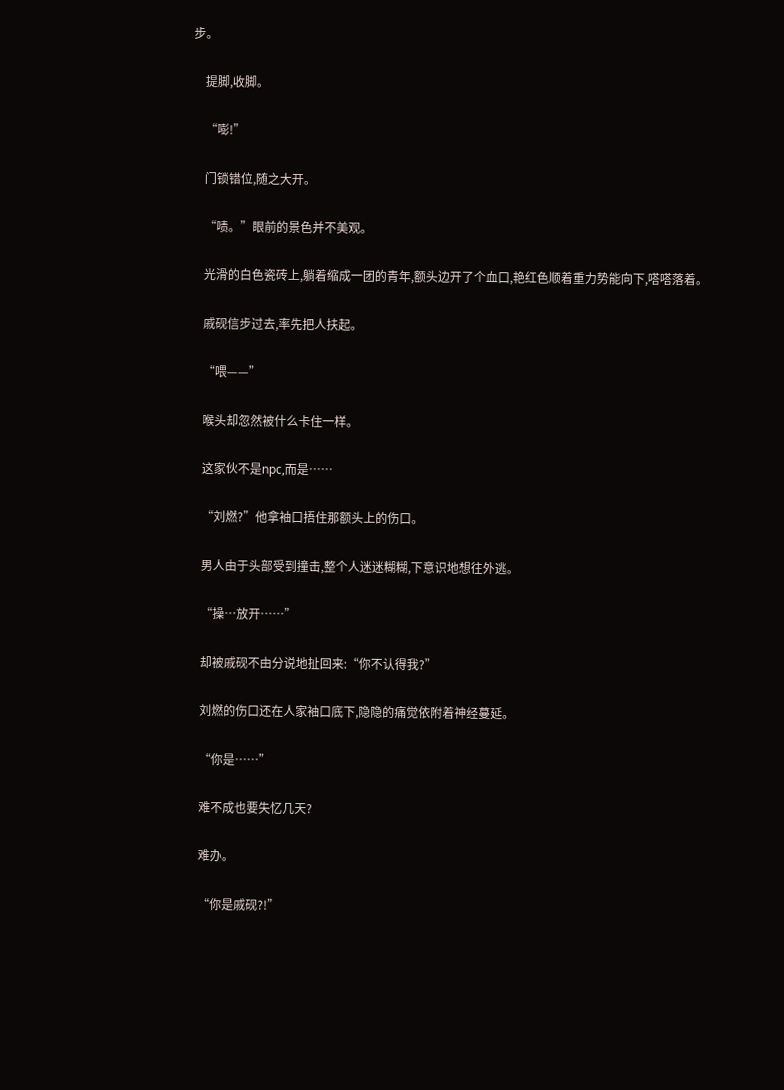步。

    提脚,收脚。

    “嘭!”

    门锁错位,随之大开。

    “啧。”眼前的景色并不美观。

    光滑的白色瓷砖上,躺着缩成一团的青年,额头边开了个血口,艳红色顺着重力势能向下,嗒嗒落着。

    戚砚信步过去,率先把人扶起。

    “喂——”

    喉头却忽然被什么卡住一样。

    这家伙不是npc,而是……

    “刘燃?”他拿袖口捂住那额头上的伤口。

    男人由于头部受到撞击,整个人迷迷糊糊,下意识地想往外逃。

    “操…放开……”

    却被戚砚不由分说地扯回来:“你不认得我?”

    刘燃的伤口还在人家袖口底下,隐隐的痛觉依附着神经蔓延。

    “你是……”

    难不成也要失忆几天?

    难办。

    “你是戚砚?!”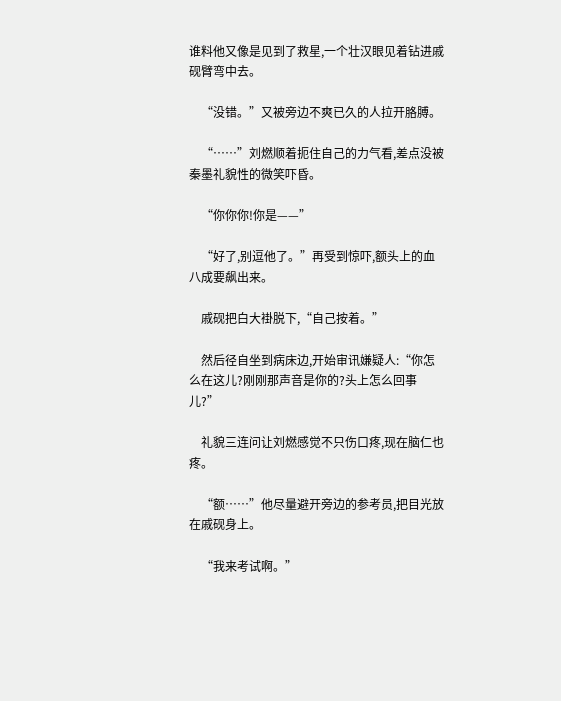谁料他又像是见到了救星,一个壮汉眼见着钻进戚砚臂弯中去。

    “没错。”又被旁边不爽已久的人拉开胳膊。

    “……”刘燃顺着扼住自己的力气看,差点没被秦墨礼貌性的微笑吓昏。

    “你你你!你是——”

    “好了,别逗他了。”再受到惊吓,额头上的血八成要飙出来。

    戚砚把白大褂脱下,“自己按着。”

    然后径自坐到病床边,开始审讯嫌疑人:“你怎么在这儿?刚刚那声音是你的?头上怎么回事儿?”

    礼貌三连问让刘燃感觉不只伤口疼,现在脑仁也疼。

    “额……”他尽量避开旁边的参考员,把目光放在戚砚身上。

    “我来考试啊。”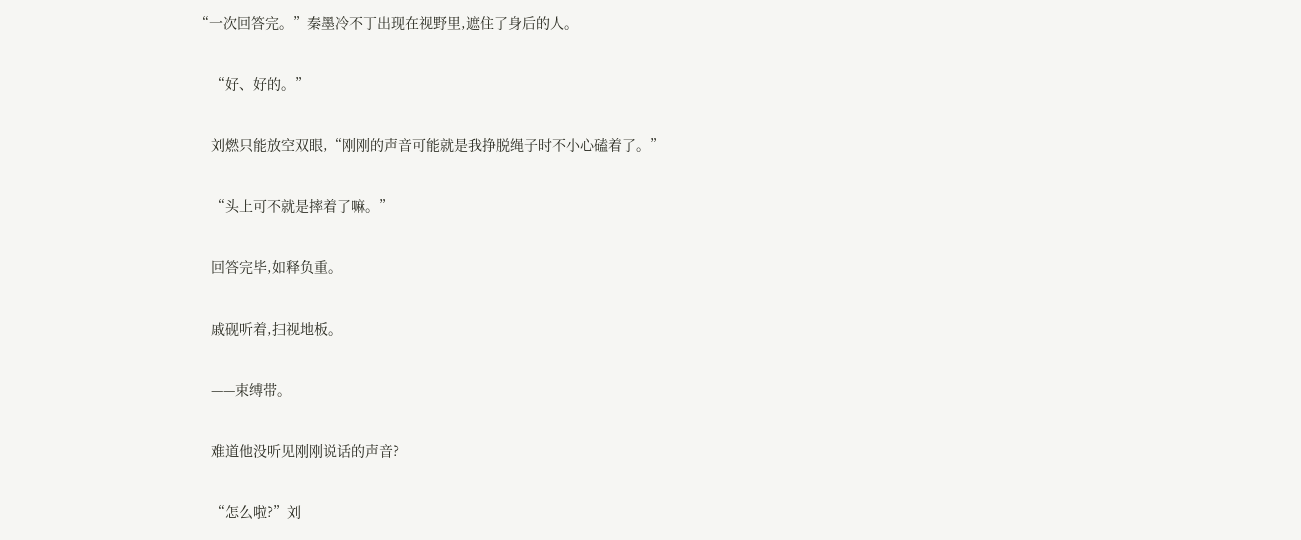“一次回答完。”秦墨冷不丁出现在视野里,遮住了身后的人。

    “好、好的。”

    刘燃只能放空双眼,“刚刚的声音可能就是我挣脱绳子时不小心磕着了。”

    “头上可不就是摔着了嘛。”

    回答完毕,如释负重。

    戚砚听着,扫视地板。

    ——束缚带。

    难道他没听见刚刚说话的声音?

    “怎么啦?”刘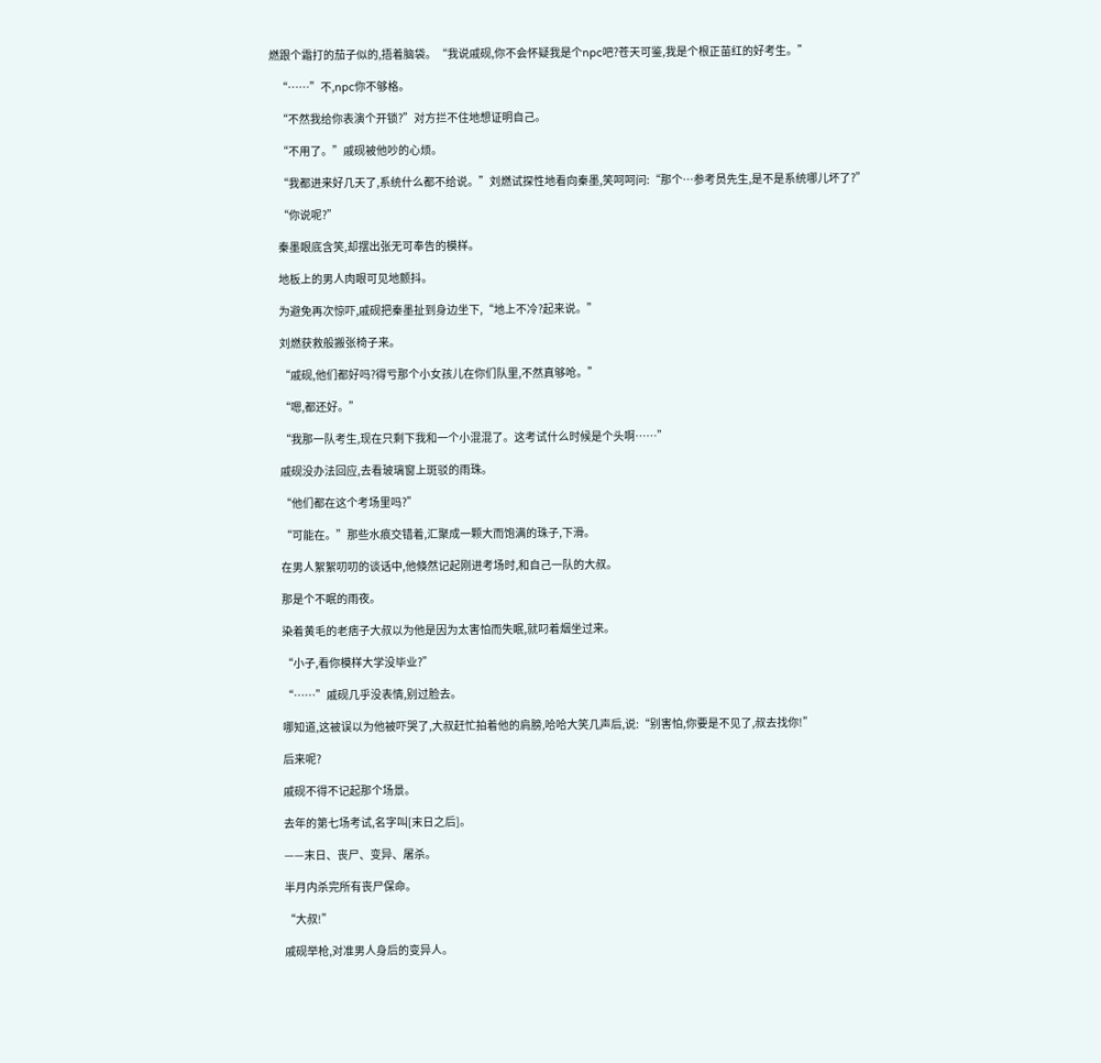燃跟个霜打的茄子似的,捂着脑袋。“我说戚砚,你不会怀疑我是个npc吧?苍天可鉴,我是个根正苗红的好考生。”

    “……”不,npc你不够格。

    “不然我给你表演个开锁?”对方拦不住地想证明自己。

    “不用了。”戚砚被他吵的心烦。

    “我都进来好几天了,系统什么都不给说。”刘燃试探性地看向秦墨,笑呵呵问:“那个…参考员先生,是不是系统哪儿坏了?”

    “你说呢?”

    秦墨眼底含笑,却摆出张无可奉告的模样。

    地板上的男人肉眼可见地颤抖。

    为避免再次惊吓,戚砚把秦墨扯到身边坐下,“地上不冷?起来说。”

    刘燃获救般搬张椅子来。

    “戚砚,他们都好吗?得亏那个小女孩儿在你们队里,不然真够呛。”

    “嗯,都还好。”

    “我那一队考生,现在只剩下我和一个小混混了。这考试什么时候是个头啊……”

    戚砚没办法回应,去看玻璃窗上斑驳的雨珠。

    “他们都在这个考场里吗?”

    “可能在。”那些水痕交错着,汇聚成一颗大而饱满的珠子,下滑。

    在男人絮絮叨叨的谈话中,他倏然记起刚进考场时,和自己一队的大叔。

    那是个不眠的雨夜。

    染着黄毛的老痞子大叔以为他是因为太害怕而失眠,就叼着烟坐过来。

    “小子,看你模样大学没毕业?”

    “……”戚砚几乎没表情,别过脸去。

    哪知道,这被误以为他被吓哭了,大叔赶忙拍着他的肩膀,哈哈大笑几声后,说:“别害怕,你要是不见了,叔去找你!”

    后来呢?

    戚砚不得不记起那个场景。

    去年的第七场考试,名字叫[末日之后]。

    ——末日、丧尸、变异、屠杀。

    半月内杀完所有丧尸保命。

    “大叔!”

    戚砚举枪,对准男人身后的变异人。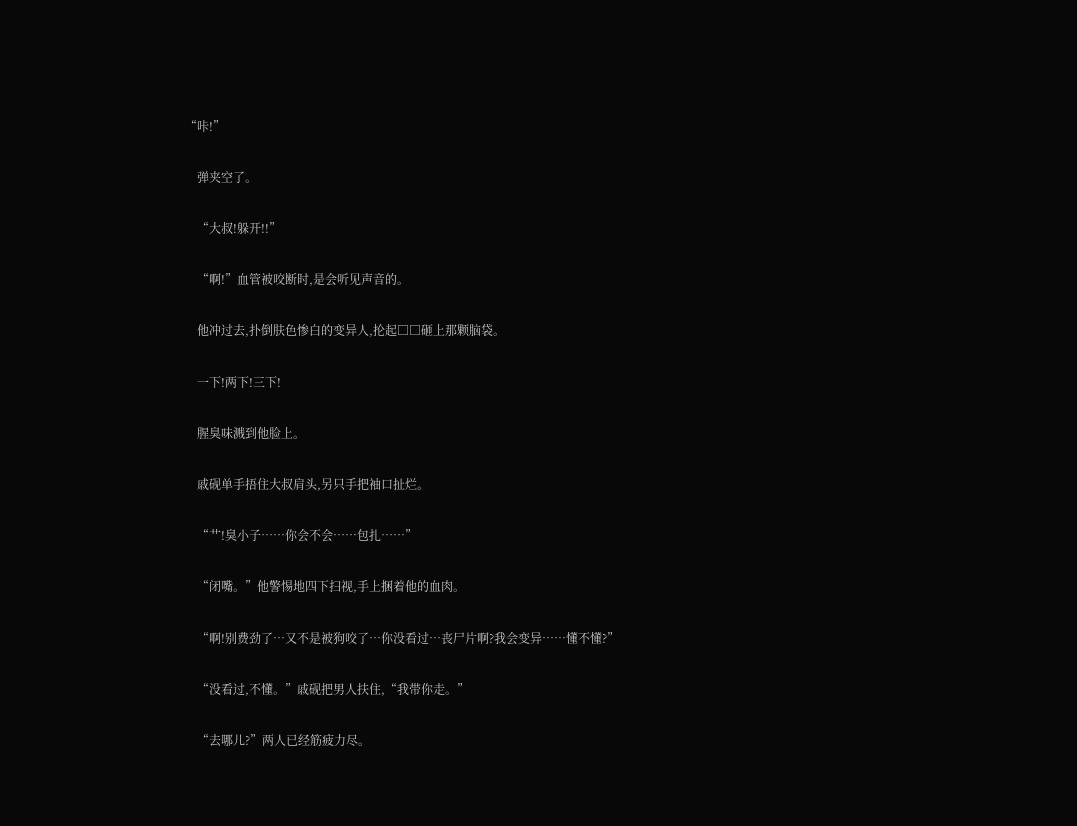“咔!”

    弹夹空了。

    “大叔!躲开!!”

    “啊!”血管被咬断时,是会听见声音的。

    他冲过去,扑倒肤色惨白的变异人,抡起□□砸上那颗脑袋。

    一下!两下!三下!

    腥臭味溅到他脸上。

    戚砚单手捂住大叔肩头,另只手把袖口扯烂。

    “艹!臭小子……你会不会……包扎……”

    “闭嘴。”他警惕地四下扫视,手上捆着他的血肉。

    “啊!别费劲了…又不是被狗咬了…你没看过…丧尸片啊?我会变异……懂不懂?”

    “没看过,不懂。”戚砚把男人扶住,“我带你走。”

    “去哪儿?”两人已经筋疲力尽。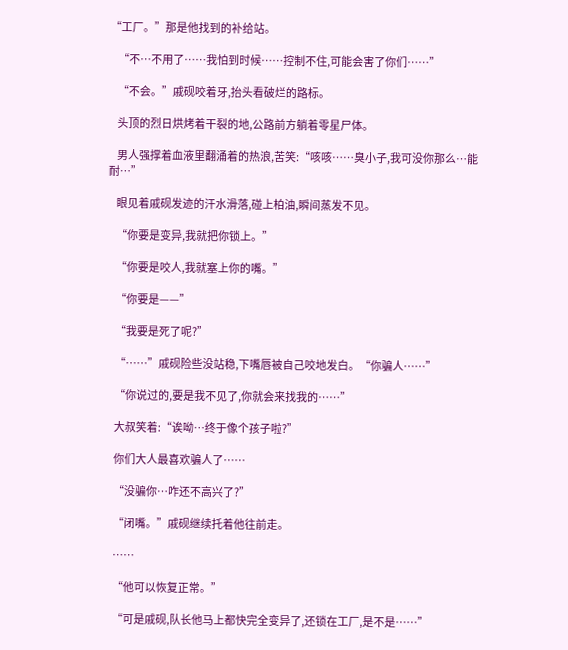“工厂。”那是他找到的补给站。

    “不…不用了……我怕到时候……控制不住,可能会害了你们……”

    “不会。”戚砚咬着牙,抬头看破烂的路标。

    头顶的烈日烘烤着干裂的地,公路前方躺着零星尸体。

    男人强撑着血液里翻涌着的热浪,苦笑:“咳咳……臭小子,我可没你那么…能耐…”

    眼见着戚砚发迹的汗水滑落,碰上柏油,瞬间蒸发不见。

    “你要是变异,我就把你锁上。”

    “你要是咬人,我就塞上你的嘴。”

    “你要是——”

    “我要是死了呢?”

    “……”戚砚险些没站稳,下嘴唇被自己咬地发白。“你骗人……”

    “你说过的,要是我不见了,你就会来找我的……”

    大叔笑着:“诶呦…终于像个孩子啦?”

    你们大人最喜欢骗人了……

    “没骗你…咋还不高兴了?”

    “闭嘴。”戚砚继续托着他往前走。

    ……

    “他可以恢复正常。”

    “可是戚砚,队长他马上都快完全变异了,还锁在工厂,是不是……”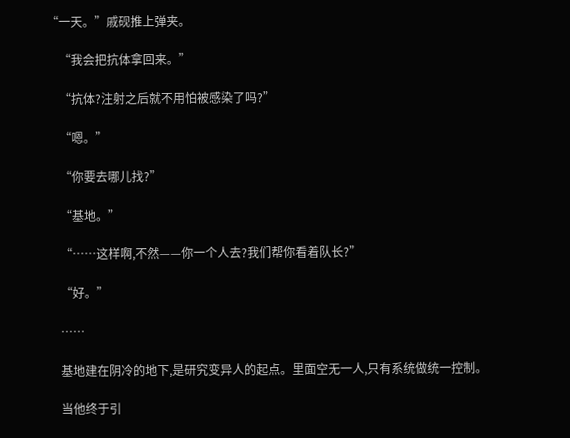“一天。”戚砚推上弹夹。

    “我会把抗体拿回来。”

    “抗体?注射之后就不用怕被感染了吗?”

    “嗯。”

    “你要去哪儿找?”

    “基地。”

    “……这样啊,不然——你一个人去?我们帮你看着队长?”

    “好。”

    ……

    基地建在阴冷的地下,是研究变异人的起点。里面空无一人,只有系统做统一控制。

    当他终于引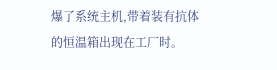爆了系统主机,带着装有抗体的恒温箱出现在工厂时。